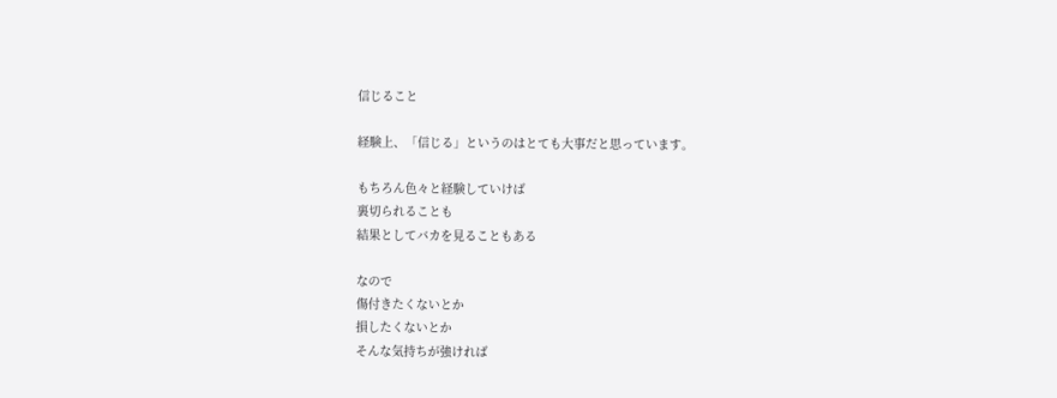信じること

経験上、「信じる」というのはとても大事だと思っています。

もちろん色々と経験していけば
裏切られることも
結果としてバカを見ることもある

なので
傷付きたくないとか
損したくないとか
そんな気持ちが強ければ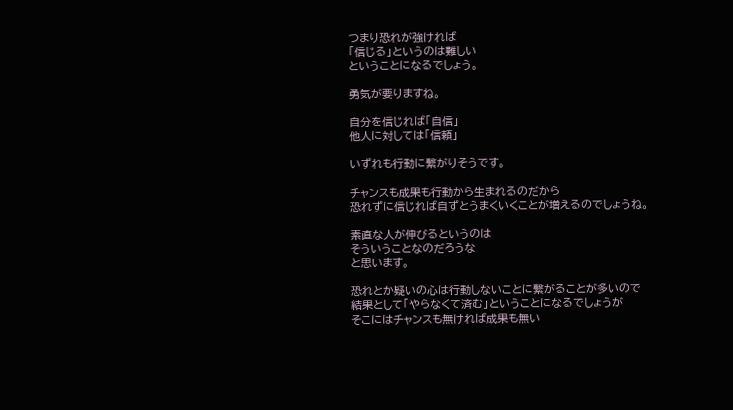つまり恐れが強ければ
「信じる」というのは難しい
ということになるでしょう。

勇気が要りますね。

自分を信じれば「自信」
他人に対しては「信頼」

いずれも行動に繋がりそうです。

チャンスも成果も行動から生まれるのだから
恐れずに信じれば自ずとうまくいくことが増えるのでしょうね。

素直な人が伸びるというのは
そういうことなのだろうな
と思います。

恐れとか疑いの心は行動しないことに繋がることが多いので
結果として「やらなくて済む」ということになるでしょうが
そこにはチャンスも無ければ成果も無い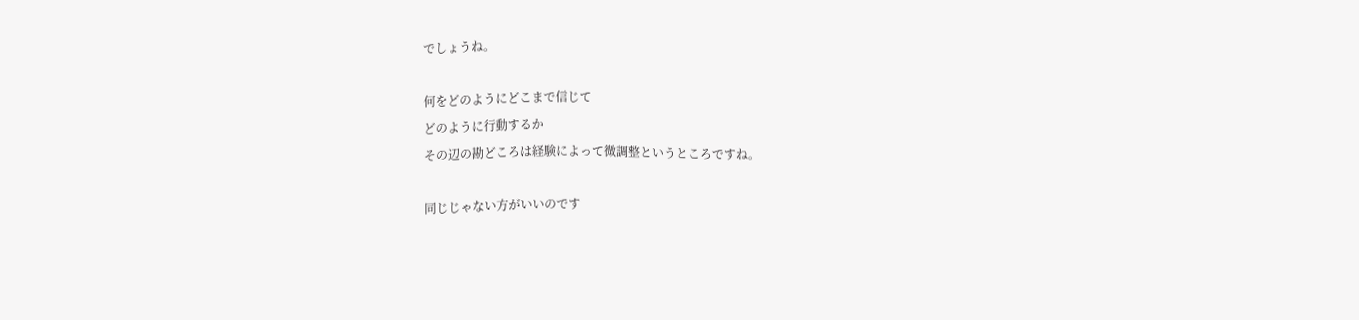でしょうね。

何をどのようにどこまで信じて
どのように行動するか
その辺の勘どころは経験によって微調整というところですね。

同じじゃない方がいいのです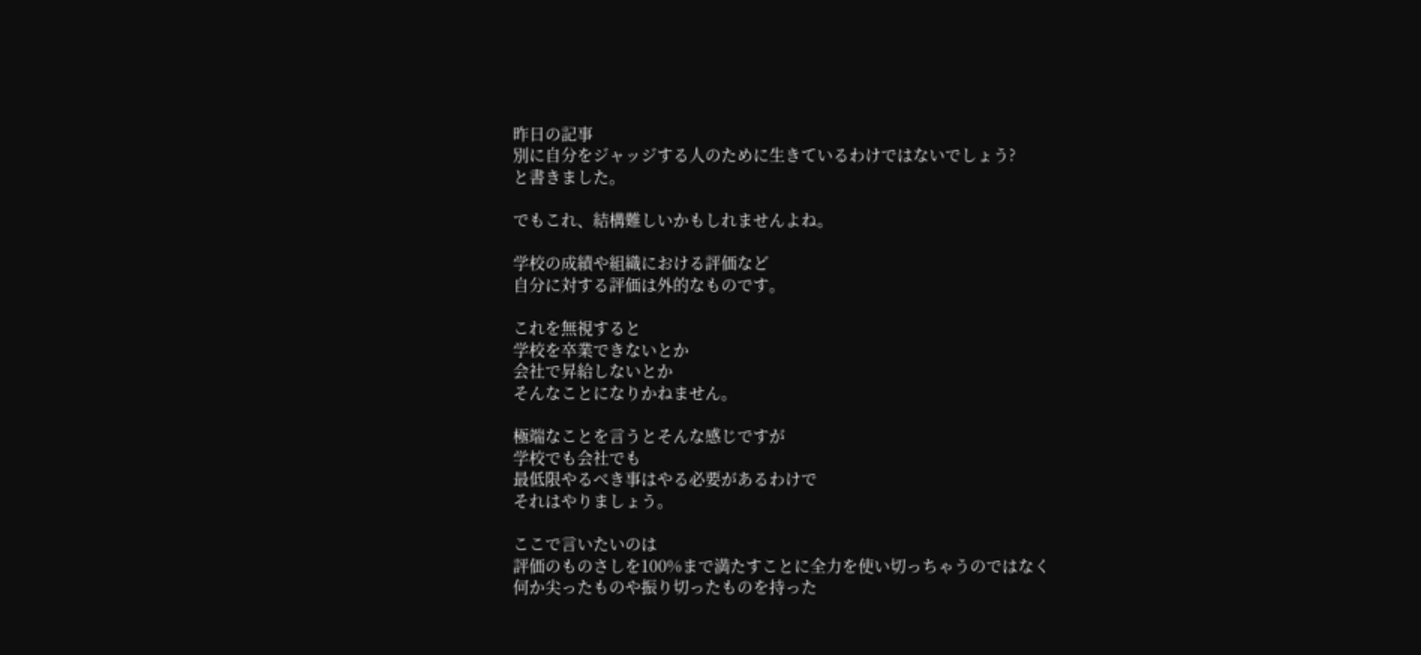昨日の記事
別に自分をジャッジする人のために生きているわけではないでしょう?
と書きました。

でもこれ、結構難しいかもしれませんよね。

学校の成績や組織における評価など
自分に対する評価は外的なものです。

これを無視すると
学校を卒業できないとか
会社で昇給しないとか
そんなことになりかねません。

極端なことを言うとそんな感じですが
学校でも会社でも
最低限やるべき事はやる必要があるわけで
それはやりましょう。

ここで言いたいのは
評価のものさしを100%まで満たすことに全力を使い切っちゃうのではなく
何か尖ったものや振り切ったものを持った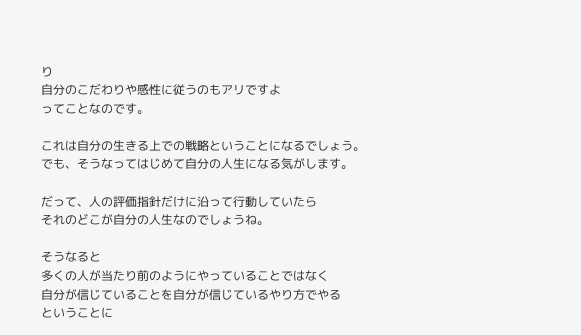り
自分のこだわりや感性に従うのもアリですよ
ってことなのです。

これは自分の生きる上での戦略ということになるでしょう。
でも、そうなってはじめて自分の人生になる気がします。

だって、人の評価指針だけに沿って行動していたら
それのどこが自分の人生なのでしょうね。

そうなると
多くの人が当たり前のようにやっていることではなく
自分が信じていることを自分が信じているやり方でやる
ということに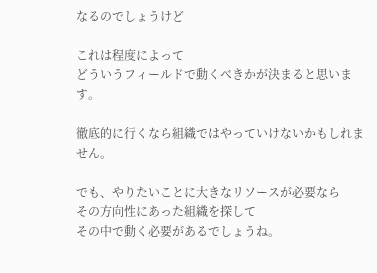なるのでしょうけど

これは程度によって
どういうフィールドで動くべきかが決まると思います。

徹底的に行くなら組織ではやっていけないかもしれません。

でも、やりたいことに大きなリソースが必要なら
その方向性にあった組織を探して
その中で動く必要があるでしょうね。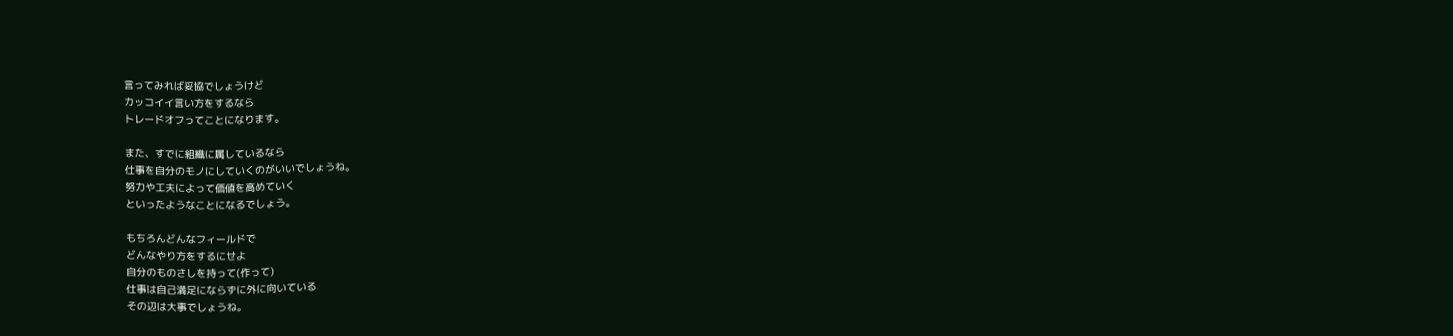言ってみれば妥協でしょうけど
カッコイイ言い方をするなら
トレードオフってことになります。

また、すでに組織に属しているなら
仕事を自分のモノにしていくのがいいでしょうね。
努力や工夫によって価値を高めていく
といったようなことになるでしょう。

もちろんどんなフィールドで
どんなやり方をするにせよ
自分のものさしを持って(作って)
仕事は自己満足にならずに外に向いている
その辺は大事でしょうね。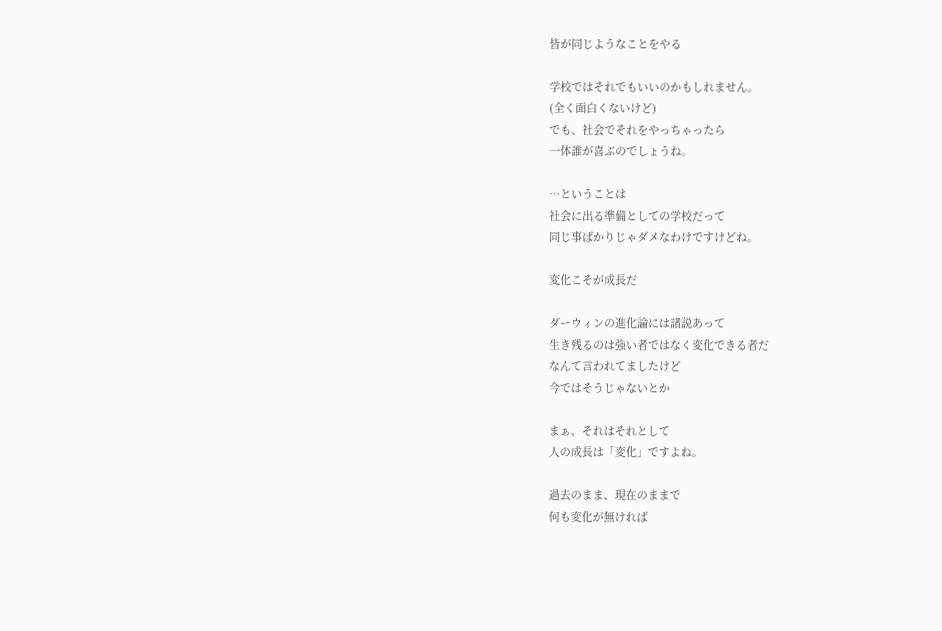皆が同じようなことをやる

学校ではそれでもいいのかもしれません。
(全く面白くないけど)
でも、社会でそれをやっちゃったら
一体誰が喜ぶのでしょうね。

…ということは
社会に出る準備としての学校だって
同じ事ばかりじゃダメなわけですけどね。

変化こそが成長だ

ダーウィンの進化論には諸説あって
生き残るのは強い者ではなく変化できる者だ
なんて言われてましたけど
今ではそうじゃないとか

まぁ、それはそれとして
人の成長は「変化」ですよね。

過去のまま、現在のままで
何も変化が無ければ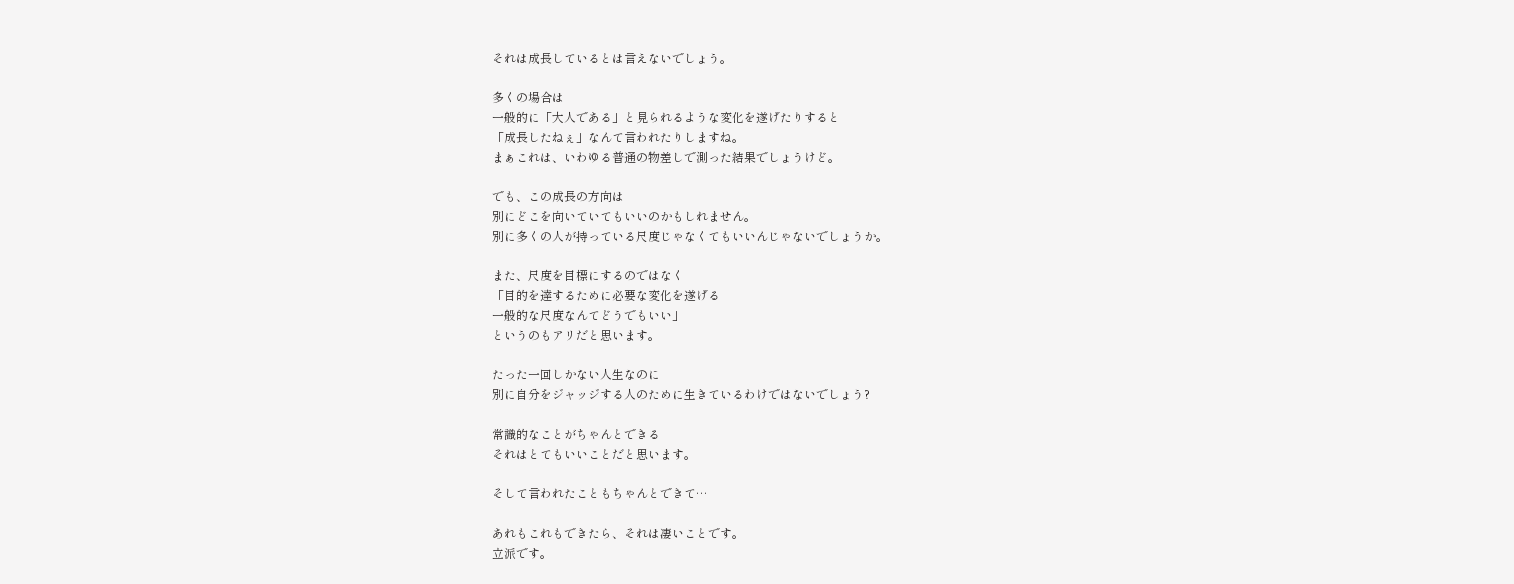それは成長しているとは言えないでしょう。

多くの場合は
一般的に「大人である」と見られるような変化を遂げたりすると
「成長したねぇ」なんて言われたりしますね。
まぁこれは、いわゆる普通の物差しで測った結果でしょうけど。

でも、この成長の方向は
別にどこを向いていてもいいのかもしれません。
別に多くの人が持っている尺度じゃなくてもいいんじゃないでしょうか。

また、尺度を目標にするのではなく
「目的を達するために必要な変化を遂げる
一般的な尺度なんてどうでもいい」
というのもアリだと思います。

たった一回しかない人生なのに
別に自分をジャッジする人のために生きているわけではないでしょう?

常識的なことがちゃんとできる
それはとてもいいことだと思います。

そして言われたこともちゃんとできて…

あれもこれもできたら、それは凄いことです。
立派です。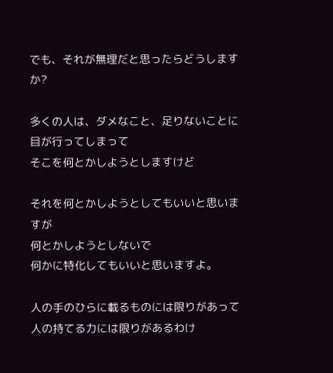でも、それが無理だと思ったらどうしますか?

多くの人は、ダメなこと、足りないことに目が行ってしまって
そこを何とかしようとしますけど

それを何とかしようとしてもいいと思いますが
何とかしようとしないで
何かに特化してもいいと思いますよ。

人の手のひらに載るものには限りがあって
人の持てる力には限りがあるわけ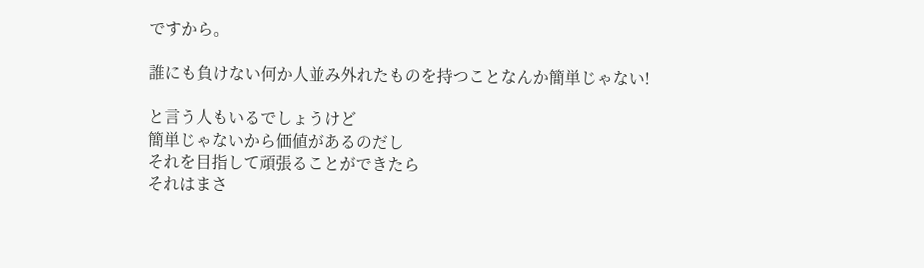ですから。

誰にも負けない何か人並み外れたものを持つことなんか簡単じゃない!

と言う人もいるでしょうけど
簡単じゃないから価値があるのだし
それを目指して頑張ることができたら
それはまさ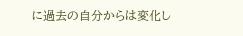に過去の自分からは変化し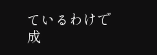ているわけで
成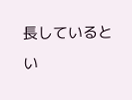長しているとい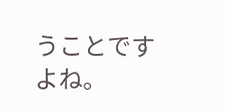うことですよね。